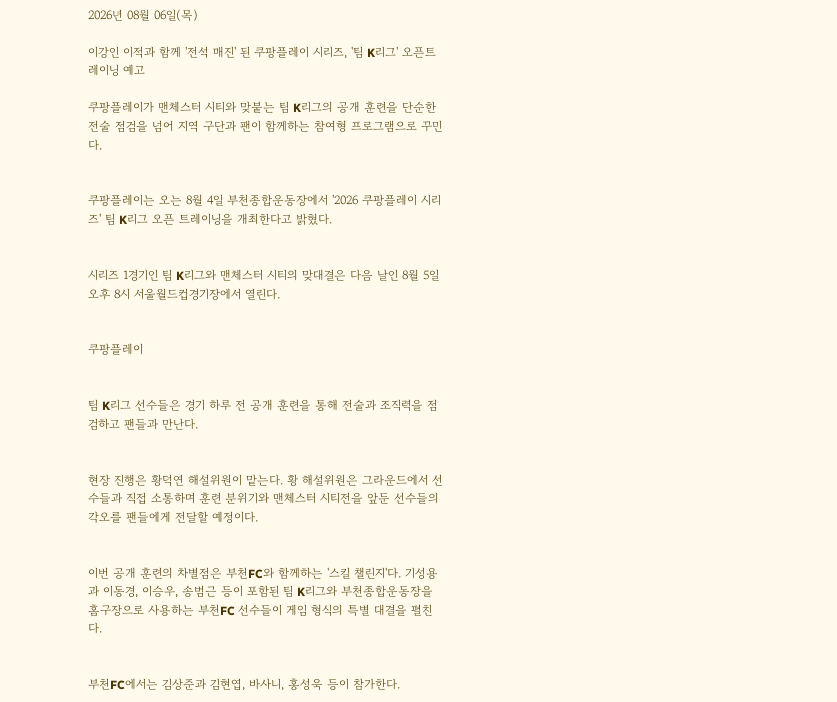2026년 08월 06일(목)

이강인 이적과 함께 '전석 매진' 된 쿠팡플레이 시리즈, '팀 K리그' 오픈트레이닝 예고

쿠팡플레이가 맨체스터 시티와 맞붙는 팀 K리그의 공개 훈련을 단순한 전술 점검을 넘어 지역 구단과 팬이 함께하는 참여형 프로그램으로 꾸민다.


쿠팡플레이는 오는 8월 4일 부천종합운동장에서 '2026 쿠팡플레이 시리즈' 팀 K리그 오픈 트레이닝을 개최한다고 밝혔다.


시리즈 1경기인 팀 K리그와 맨체스터 시티의 맞대결은 다음 날인 8월 5일 오후 8시 서울월드컵경기장에서 열린다.


쿠팡플레이


팀 K리그 선수들은 경기 하루 전 공개 훈련을 통해 전술과 조직력을 점검하고 팬들과 만난다.


현장 진행은 황덕연 해설위원이 맡는다. 황 해설위원은 그라운드에서 선수들과 직접 소통하며 훈련 분위기와 맨체스터 시티전을 앞둔 선수들의 각오를 팬들에게 전달할 예정이다.


이번 공개 훈련의 차별점은 부천FC와 함께하는 '스킬 챌린지'다. 기성용과 이동경, 이승우, 송범근 등이 포함된 팀 K리그와 부천종합운동장을 홈구장으로 사용하는 부천FC 선수들이 게임 형식의 특별 대결을 펼친다.


부천FC에서는 김상준과 김현엽, 바사니, 홍성욱 등이 참가한다.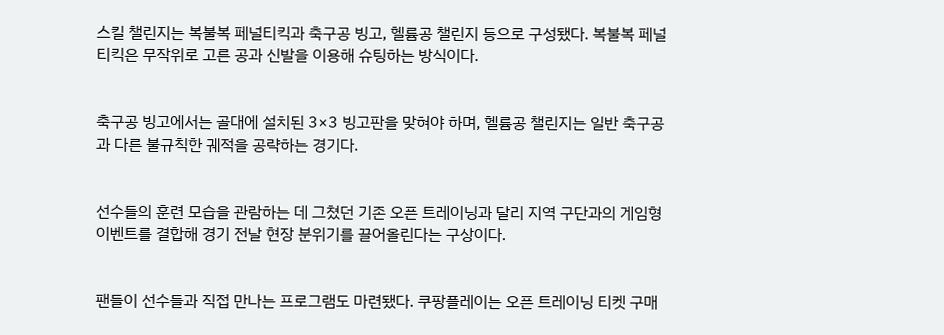스킬 챌린지는 복불복 페널티킥과 축구공 빙고, 헬륨공 챌린지 등으로 구성됐다. 복불복 페널티킥은 무작위로 고른 공과 신발을 이용해 슈팅하는 방식이다.


축구공 빙고에서는 골대에 설치된 3×3 빙고판을 맞혀야 하며, 헬륨공 챌린지는 일반 축구공과 다른 불규칙한 궤적을 공략하는 경기다.


선수들의 훈련 모습을 관람하는 데 그쳤던 기존 오픈 트레이닝과 달리 지역 구단과의 게임형 이벤트를 결합해 경기 전날 현장 분위기를 끌어올린다는 구상이다.


팬들이 선수들과 직접 만나는 프로그램도 마련됐다. 쿠팡플레이는 오픈 트레이닝 티켓 구매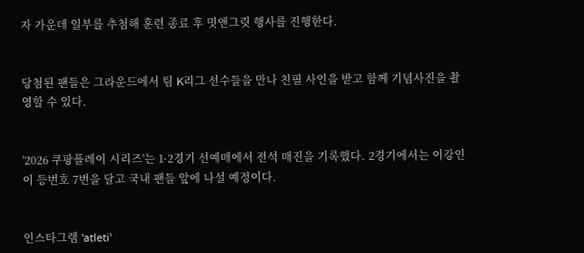자 가운데 일부를 추첨해 훈련 종료 후 밋앤그릿 행사를 진행한다.


당첨된 팬들은 그라운드에서 팀 K리그 선수들을 만나 친필 사인을 받고 함께 기념사진을 촬영할 수 있다.


'2026 쿠팡플레이 시리즈'는 1·2경기 선예매에서 전석 매진을 기록했다. 2경기에서는 이강인이 등번호 7번을 달고 국내 팬들 앞에 나설 예정이다.


인스타그램 'atleti'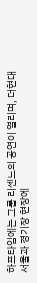하프타임에는 그룹 리센느의 공연이 열리며, 더현대 서울과 경기장 현장에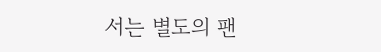서는 별도의 팬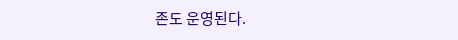존도 운영된다.